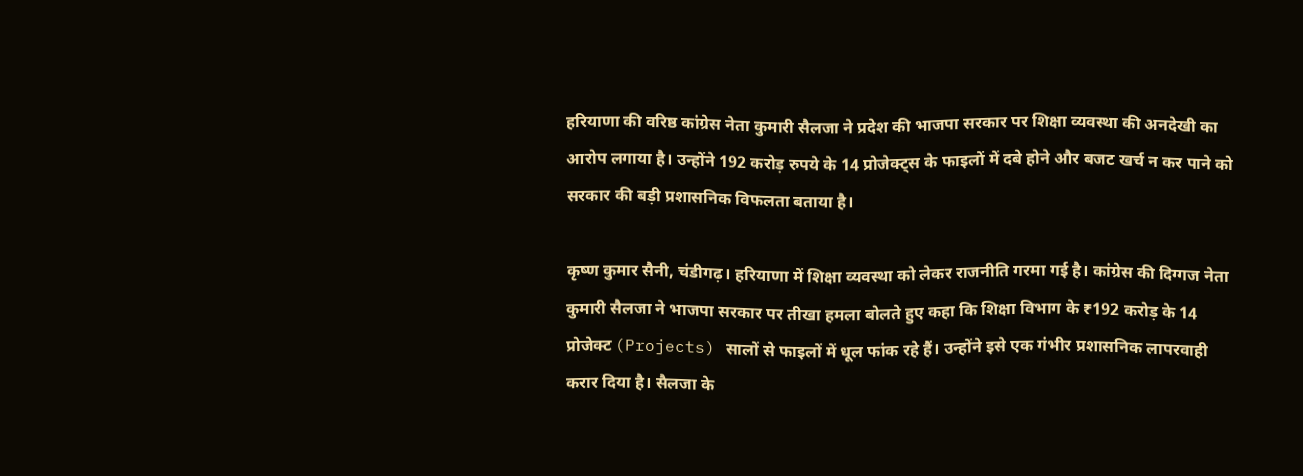हरियाणा की वरिष्ठ कांग्रेस नेता कुमारी सैलजा ने प्रदेश की भाजपा सरकार पर शिक्षा व्यवस्था की अनदेखी का आरोप लगाया है। उन्होंने 192 करोड़ रुपये के 14 प्रोजेक्ट्स के फाइलों में दबे होने और बजट खर्च न कर पाने को सरकार की बड़ी प्रशासनिक विफलता बताया है।

कृष्ण कुमार सैनी, चंडीगढ़। हरियाणा में शिक्षा व्यवस्था को लेकर राजनीति गरमा गई है। कांग्रेस की दिग्गज नेता कुमारी सैलजा ने भाजपा सरकार पर तीखा हमला बोलते हुए कहा कि शिक्षा विभाग के ₹192 करोड़ के 14 प्रोजेक्ट (Projects) सालों से फाइलों में धूल फांक रहे हैं। उन्होंने इसे एक गंभीर प्रशासनिक लापरवाही करार दिया है। सैलजा के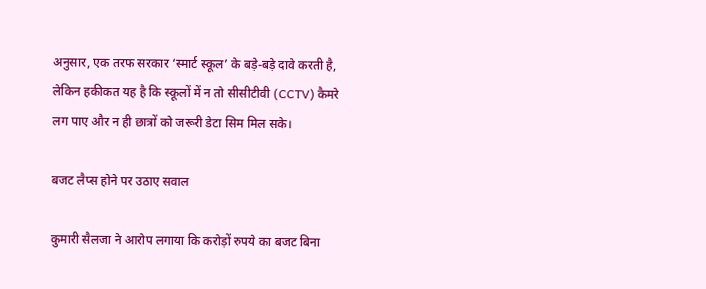अनुसार, एक तरफ सरकार ‘स्मार्ट स्कूल’ के बड़े-बड़े दावे करती है, लेकिन हकीकत यह है कि स्कूलों में न तो सीसीटीवी (CCTV) कैमरे लग पाए और न ही छात्रों को जरूरी डेटा सिम मिल सके।

बजट लैप्स होने पर उठाए सवाल

कुमारी सैलजा ने आरोप लगाया कि करोड़ों रुपये का बजट बिना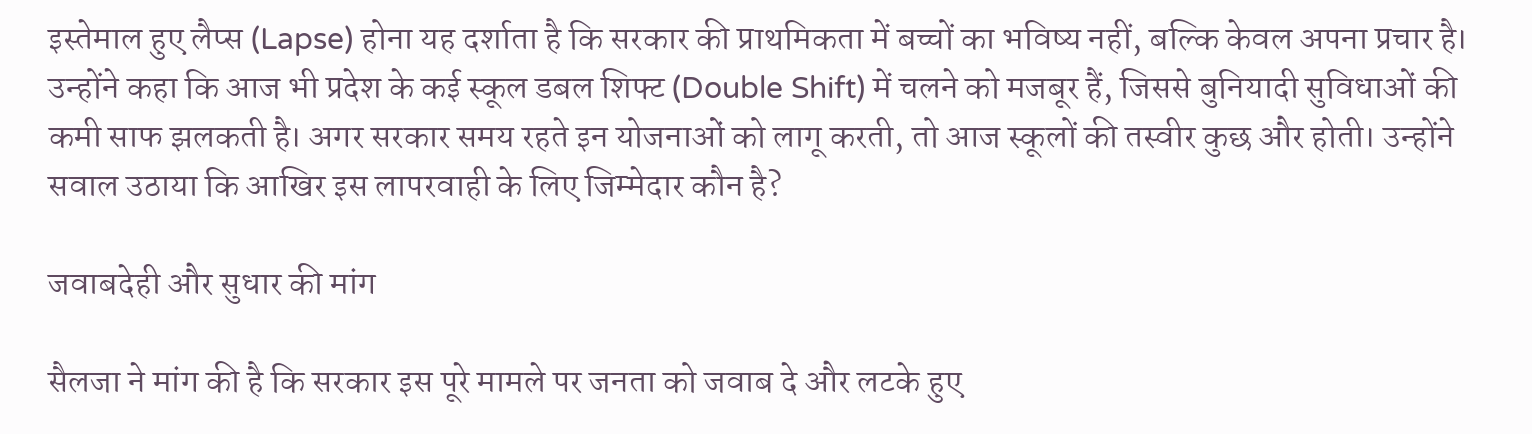इस्तेमाल हुए लैप्स (Lapse) होना यह दर्शाता है कि सरकार की प्राथमिकता में बच्चों का भविष्य नहीं, बल्कि केवल अपना प्रचार है। उन्होंने कहा कि आज भी प्रदेश के कई स्कूल डबल शिफ्ट (Double Shift) में चलने को मजबूर हैं, जिससे बुनियादी सुविधाओं की कमी साफ झलकती है। अगर सरकार समय रहते इन योजनाओं को लागू करती, तो आज स्कूलों की तस्वीर कुछ और होती। उन्होंने सवाल उठाया कि आखिर इस लापरवाही के लिए जिम्मेदार कौन है?

जवाबदेही और सुधार की मांग

सैलजा ने मांग की है कि सरकार इस पूरे मामले पर जनता को जवाब दे और लटके हुए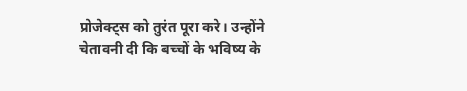प्रोजेक्ट्स को तुरंत पूरा करे। उन्होंने चेतावनी दी कि बच्चों के भविष्य के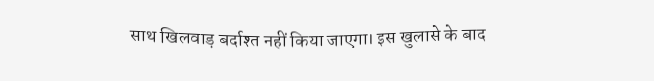साथ खिलवाड़ बर्दाश्त नहीं किया जाएगा। इस खुलासे के बाद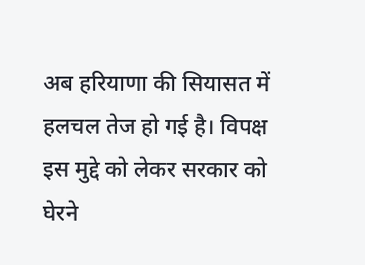अब हरियाणा की सियासत में हलचल तेज हो गई है। विपक्ष इस मुद्दे को लेकर सरकार को घेरने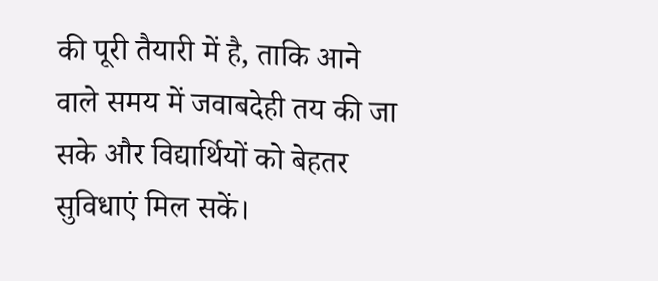की पूरी तैयारी में है, ताकि आने वाले समय में जवाबदेही तय की जा सके और विद्यार्थियों को बेहतर सुविधाएं मिल सकें।